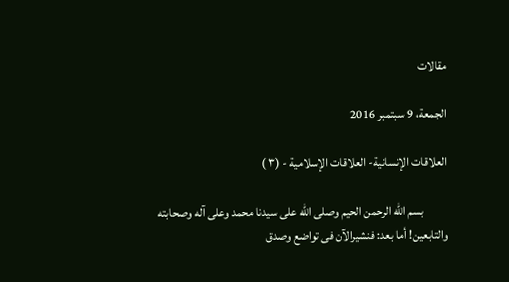مقالات

الجمعة، 9 سبتمبر 2016

العلاقات الإنسانية- العلاقات الإسلامية - (٣ )

          بسم الله الرحمن الحيم وصلى الله على سيدنا محمد وعلى آله وصحابته والتابعين! أما بعد: فنشيرالآن فى تواضع وصدق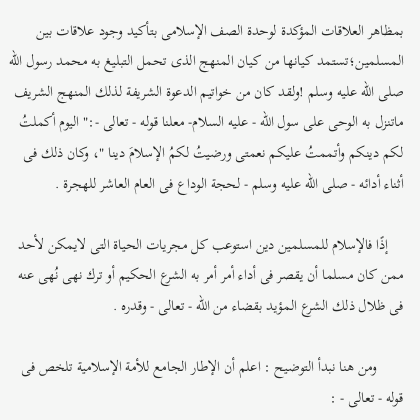بمظاهر العلاقات المؤكدة لوحدة الصف الإسلامى بتأكيد وجود علاقات بين المسلمين؛تستمد كيانها من كيان المنهج الذى تحمل التبليغ به محمد رسول الله صلى الله عليه وسلم !ولقد كان من خواتيم الدعوة الشريفة لذلك المنهج الشريف ماتنزل به الوحى على سول الله - عليه السلام- معلنا قوله - تعالى -:" اليوم أكملتُ لكم دينكم وأتممتُ عليكم نعمتى ورضيتُ لكمُ الإسلامَ دينا "، وكان ذلك فى أثناء أدائه - صلى الله عليه وسلم - لحجة الوداع فى العام العاشر للهجرة .

    إذًا فالإسلام للمسلمين دين استوعب كل مجريات الحياة التى لايمكن لأحد ممن كان مسلما أن يقصر فى أداء أمر أمر به الشرع الحكيم أو ترك نهى نُهى عنه فى ظلال ذلك الشرع المؤيد بقضاء من الله - تعالى - وقدره .

       ومن هنا نبدأ التوضيح : اعلم أن الإطار الجامع للأمة الإسلامية تلخص فى قوله - تعالى - :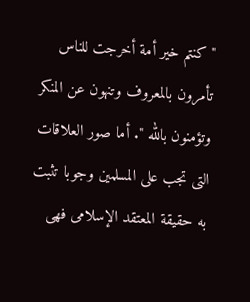" كنتم خير أمة أخرجت للناس تأمرون بالمعروف وتنهون عن المنكر وتؤمنون بالله ". أما صور العلاقات التى تجب على المسلمين وجوبا تثبت به حقيقة المعتقد الإسلامى فهى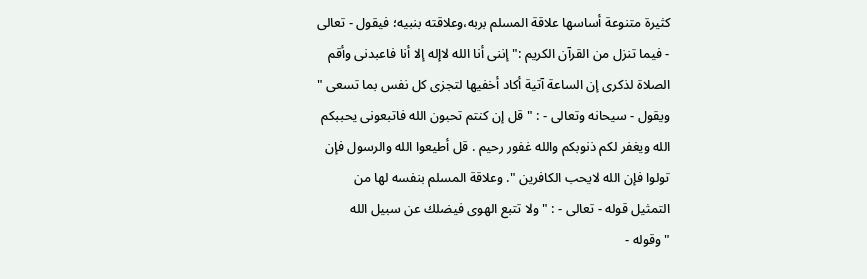كثيرة متنوعة أساسها علاقة المسلم بربه،وعلاقته بنبيه؛ فيقول - تعالى - فيما تنزل من القرآن الكريم :" إننى أنا الله لاإله إلا أنا فاعبدنى وأقم الصلاة لذكرى إن الساعة آتية أكاد أخفيها لتجزى كل نفس بما تسعى " ويقول - سيحانه وتعالى - : " قل إن كنتم تحبون الله فاتبعونى يحببكم الله ويغفر لكم ذنوبكم والله غفور رحيم . قل أطيعوا الله والرسول فإن تولوا فإن الله لايحب الكافرين ". وعلاقة المسلم بنفسه لها من التمثيل قوله - تعالى - : " ولا تتبع الهوى فيضلك عن سبيل الله "وقوله -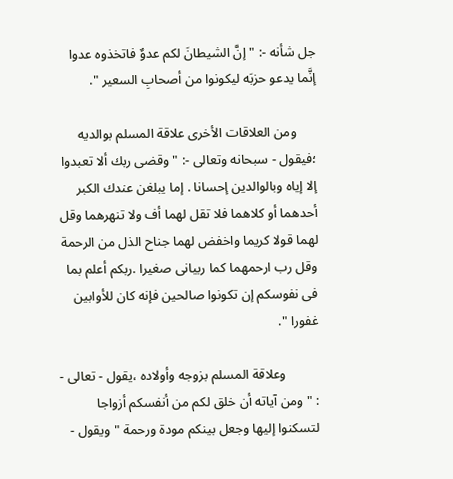جل شأنه -: " إنَّ الشيطانَ لكم عدوٌ فاتخذوه عدوا إنَّما يدعو حزبَه ليكونوا من أصحابِ السعير ".

      ومن العلاقات الأخرى علاقة المسلم بوالديه ؛فيقول - سبحانه وتعالى -: " وقضى ربك ألا تعبدوا إلا إياه وبالوالدين إحسانا . إما يبلغن عندك الكبر أحدهما أو كلاهما فلا تقل لهما أف ولا تنهرهما وقل لهما قولا كريما واخفض لهما جناح الذل من الرحمة وقل رب ارحمهما كما ربيانى صغيرا .ربكم أعلم بما فى نفوسكم إن تكونوا صالحين فإنه كان للأوابين غفورا ".

          وعلاقة المسلم بزوجه وأولاده ،يقول - تعالى - : " ومن آياته أن خلق لكم من أنفسكم أزواجا لتسكنوا إليها وجعل بينكم مودة ورحمة "ويقول -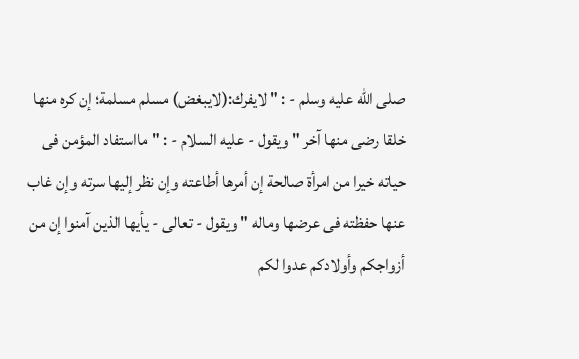صلى الله عليه وسلم - : " لايفرك:(لايبغض) مسلم مسلمة؛ إن كره منها خلقا رضى منها آخر " ويقول - عليه السلام - : "مااستفاد المؤمن فى حياته خيرا من امرأة صالحة إن أمرها أطاعته وإن نظر إليها سرته وإن غاب عنها حفظته فى عرضها وماله " ويقول - تعالى - يأيها الذين آمنوا إن من أزواجكم وأولادكم عدوا لكم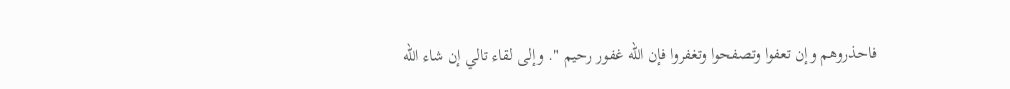فاحذروهم وإن تعفوا وتصفحوا وتغفروا فإن الله غفور رحيم ". وإلى لقاء تالي إن شاء الله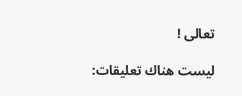تعالى !

ليست هناك تعليقات: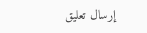إرسال تعليق